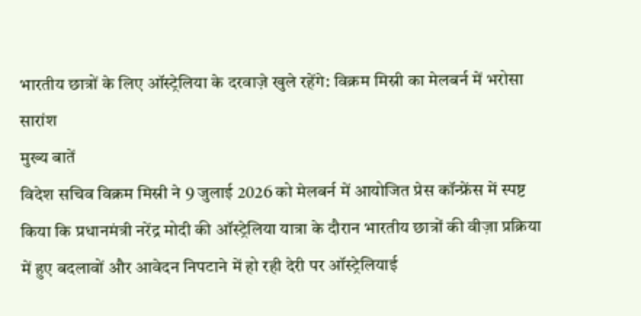भारतीय छात्रों के लिए ऑस्ट्रेलिया के दरवाज़े खुले रहेंगे: विक्रम मिस्री का मेलबर्न में भरोसा
सारांश
मुख्य बातें
विदेश सचिव विक्रम मिस्री ने 9 जुलाई 2026 को मेलबर्न में आयोजित प्रेस कॉन्फ्रेंस में स्पष्ट किया कि प्रधानमंत्री नरेंद्र मोदी की ऑस्ट्रेलिया यात्रा के दौरान भारतीय छात्रों की वीज़ा प्रक्रिया में हुए बदलावों और आवेदन निपटाने में हो रही देरी पर ऑस्ट्रेलियाई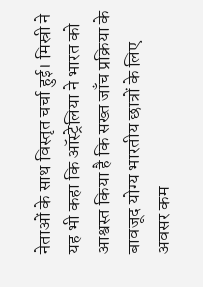नेताओं के साथ विस्तृत चर्चा हुई। मिस्री ने यह भी कहा कि ऑस्ट्रेलिया ने भारत को आश्वस्त किया है कि सख्त जाँच प्रक्रिया के बावजूद योग्य भारतीय छात्रों के लिए अवसर कम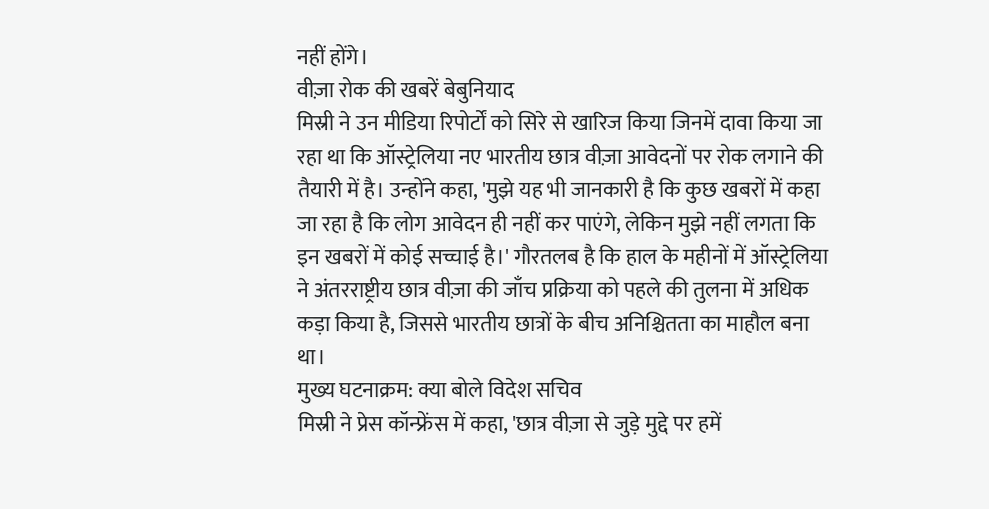नहीं होंगे।
वीज़ा रोक की खबरें बेबुनियाद
मिस्री ने उन मीडिया रिपोर्टों को सिरे से खारिज किया जिनमें दावा किया जा रहा था कि ऑस्ट्रेलिया नए भारतीय छात्र वीज़ा आवेदनों पर रोक लगाने की तैयारी में है। उन्होंने कहा, 'मुझे यह भी जानकारी है कि कुछ खबरों में कहा जा रहा है कि लोग आवेदन ही नहीं कर पाएंगे, लेकिन मुझे नहीं लगता कि इन खबरों में कोई सच्चाई है।' गौरतलब है कि हाल के महीनों में ऑस्ट्रेलिया ने अंतरराष्ट्रीय छात्र वीज़ा की जाँच प्रक्रिया को पहले की तुलना में अधिक कड़ा किया है, जिससे भारतीय छात्रों के बीच अनिश्चितता का माहौल बना था।
मुख्य घटनाक्रम: क्या बोले विदेश सचिव
मिस्री ने प्रेस कॉन्फ्रेंस में कहा, 'छात्र वीज़ा से जुड़े मुद्दे पर हमें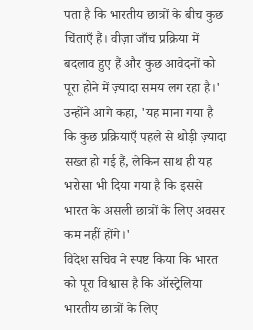पता है कि भारतीय छात्रों के बीच कुछ चिंताएँ हैं। वीज़ा जाँच प्रक्रिया में बदलाव हुए हैं और कुछ आवेदनों को पूरा होने में ज़्यादा समय लग रहा है।' उन्होंने आगे कहा, 'यह माना गया है कि कुछ प्रक्रियाएँ पहले से थोड़ी ज़्यादा सख्त हो गई हैं, लेकिन साथ ही यह भरोसा भी दिया गया है कि इससे भारत के असली छात्रों के लिए अवसर कम नहीं होंगे।'
विदेश सचिव ने स्पष्ट किया कि भारत को पूरा विश्वास है कि ऑस्ट्रेलिया भारतीय छात्रों के लिए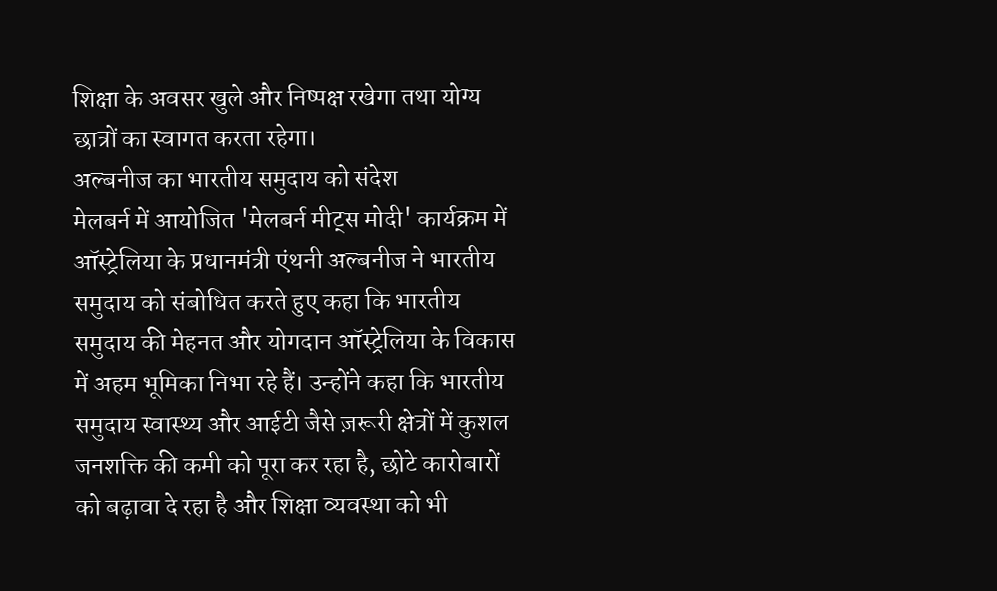शिक्षा के अवसर खुले और निष्पक्ष रखेगा तथा योग्य छात्रों का स्वागत करता रहेगा।
अल्बनीज का भारतीय समुदाय को संदेश
मेलबर्न में आयोजित 'मेलबर्न मीट्स मोदी' कार्यक्रम में ऑस्ट्रेलिया के प्रधानमंत्री एंथनी अल्बनीज ने भारतीय समुदाय को संबोधित करते हुए कहा कि भारतीय समुदाय की मेहनत और योगदान ऑस्ट्रेलिया के विकास में अहम भूमिका निभा रहे हैं। उन्होंने कहा कि भारतीय समुदाय स्वास्थ्य और आईटी जैसे ज़रूरी क्षेत्रों में कुशल जनशक्ति की कमी को पूरा कर रहा है, छोटे कारोबारों को बढ़ावा दे रहा है और शिक्षा व्यवस्था को भी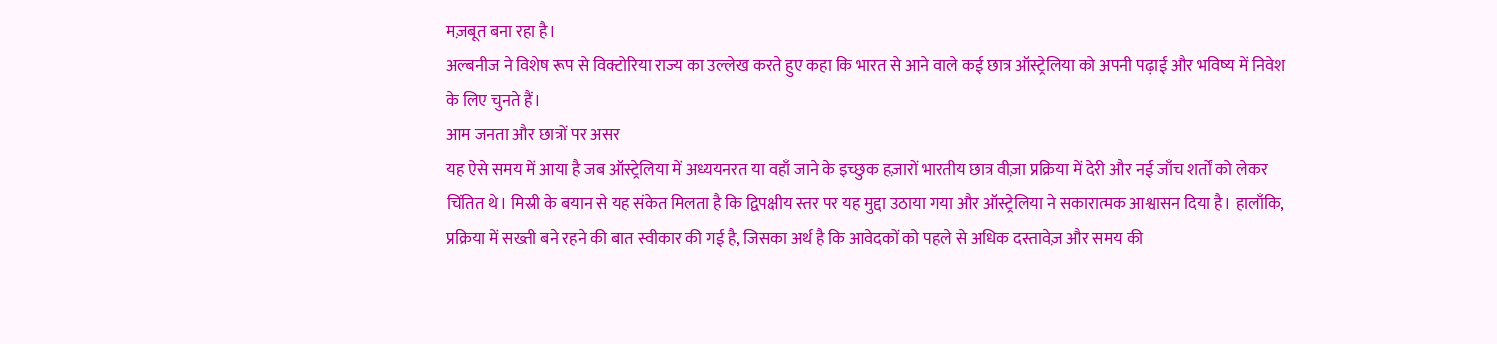मज़बूत बना रहा है।
अल्बनीज ने विशेष रूप से विक्टोरिया राज्य का उल्लेख करते हुए कहा कि भारत से आने वाले कई छात्र ऑस्ट्रेलिया को अपनी पढ़ाई और भविष्य में निवेश के लिए चुनते हैं।
आम जनता और छात्रों पर असर
यह ऐसे समय में आया है जब ऑस्ट्रेलिया में अध्ययनरत या वहाँ जाने के इच्छुक हज़ारों भारतीय छात्र वीज़ा प्रक्रिया में देरी और नई जाँच शर्तों को लेकर चिंतित थे। मिस्री के बयान से यह संकेत मिलता है कि द्विपक्षीय स्तर पर यह मुद्दा उठाया गया और ऑस्ट्रेलिया ने सकारात्मक आश्वासन दिया है। हालाँकि, प्रक्रिया में सख्ती बने रहने की बात स्वीकार की गई है, जिसका अर्थ है कि आवेदकों को पहले से अधिक दस्तावेज़ और समय की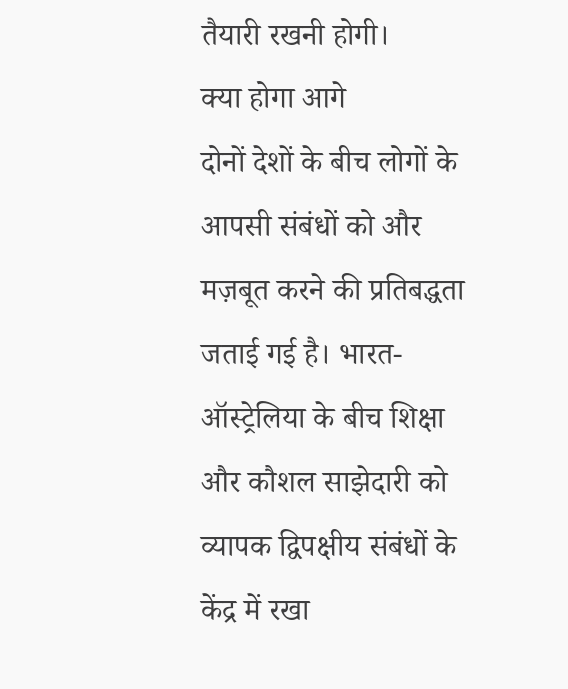तैयारी रखनी होगी।
क्या होगा आगे
दोनों देशों के बीच लोगों के आपसी संबंधों को और मज़बूत करने की प्रतिबद्धता जताई गई है। भारत-ऑस्ट्रेलिया के बीच शिक्षा और कौशल साझेदारी को व्यापक द्विपक्षीय संबंधों के केंद्र में रखा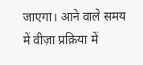जाएगा। आने वाले समय में वीज़ा प्रक्रिया में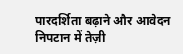पारदर्शिता बढ़ाने और आवेदन निपटान में तेज़ी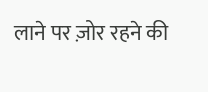लाने पर ज़ोर रहने की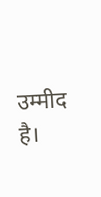उम्मीद है।